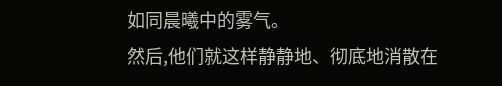如同晨曦中的雾气。
然后,他们就这样静静地、彻底地消散在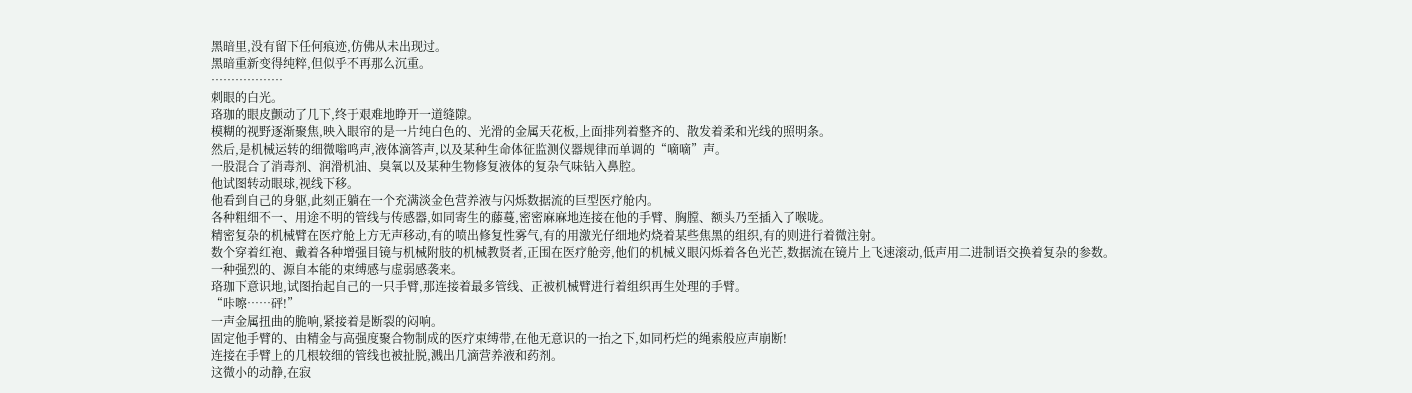黑暗里,没有留下任何痕迹,仿佛从未出现过。
黑暗重新变得纯粹,但似乎不再那么沉重。
………………
刺眼的白光。
珞珈的眼皮颤动了几下,终于艰难地睁开一道缝隙。
模糊的视野逐渐聚焦,映入眼帘的是一片纯白色的、光滑的金属天花板,上面排列着整齐的、散发着柔和光线的照明条。
然后,是机械运转的细微嗡鸣声,液体滴答声,以及某种生命体征监测仪器规律而单调的“嘀嘀”声。
一股混合了消毒剂、润滑机油、臭氧以及某种生物修复液体的复杂气味钻入鼻腔。
他试图转动眼球,视线下移。
他看到自己的身躯,此刻正躺在一个充满淡金色营养液与闪烁数据流的巨型医疗舱内。
各种粗细不一、用途不明的管线与传感器,如同寄生的藤蔓,密密麻麻地连接在他的手臂、胸膛、额头乃至插入了喉咙。
精密复杂的机械臂在医疗舱上方无声移动,有的喷出修复性雾气,有的用激光仔细地灼烧着某些焦黑的组织,有的则进行着微注射。
数个穿着红袍、戴着各种增强目镜与机械附肢的机械教贤者,正围在医疗舱旁,他们的机械义眼闪烁着各色光芒,数据流在镜片上飞速滚动,低声用二进制语交换着复杂的参数。
一种强烈的、源自本能的束缚感与虚弱感袭来。
珞珈下意识地,试图抬起自己的一只手臂,那连接着最多管线、正被机械臂进行着组织再生处理的手臂。
“咔嚓……砰!”
一声金属扭曲的脆响,紧接着是断裂的闷响。
固定他手臂的、由精金与高强度聚合物制成的医疗束缚带,在他无意识的一抬之下,如同朽烂的绳索般应声崩断!
连接在手臂上的几根较细的管线也被扯脱,溅出几滴营养液和药剂。
这微小的动静,在寂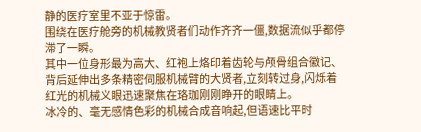静的医疗室里不亚于惊雷。
围绕在医疗舱旁的机械教贤者们动作齐齐一僵,数据流似乎都停滞了一瞬。
其中一位身形最为高大、红袍上烙印着齿轮与颅骨组合徽记、背后延伸出多条精密伺服机械臂的大贤者,立刻转过身,闪烁着红光的机械义眼迅速聚焦在珞珈刚刚睁开的眼睛上。
冰冷的、毫无感情色彩的机械合成音响起,但语速比平时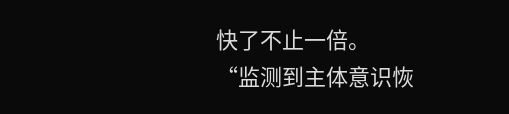快了不止一倍。
“监测到主体意识恢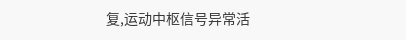复,运动中枢信号异常活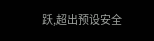跃,超出预设安全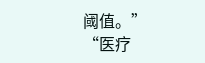阈值。”
“医疗